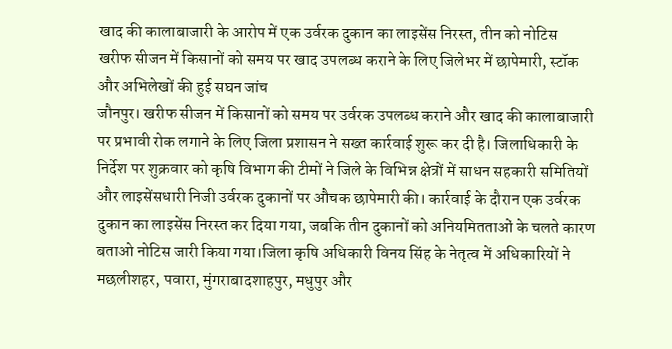खाद की कालाबाजारी के आरोप में एक उर्वरक दुकान का लाइसेंस निरस्त, तीन को नोटिस
खरीफ सीजन में किसानों को समय पर खाद उपलब्ध कराने के लिए जिलेभर में छापेमारी, स्टॉक और अभिलेखों की हुई सघन जांच
जौनपुर। खरीफ सीजन में किसानों को समय पर उर्वरक उपलब्ध कराने और खाद की कालाबाजारी पर प्रभावी रोक लगाने के लिए जिला प्रशासन ने सख्त कार्रवाई शुरू कर दी है। जिलाधिकारी के निर्देश पर शुक्रवार को कृषि विभाग की टीमों ने जिले के विभिन्न क्षेत्रों में साधन सहकारी समितियों और लाइसेंसधारी निजी उर्वरक दुकानों पर औचक छापेमारी की। कार्रवाई के दौरान एक उर्वरक दुकान का लाइसेंस निरस्त कर दिया गया, जबकि तीन दुकानों को अनियमितताओं के चलते कारण बताओ नोटिस जारी किया गया।जिला कृषि अधिकारी विनय सिंह के नेतृत्व में अधिकारियों ने मछलीशहर, पवारा, मुंगराबादशाहपुर, मधुपुर और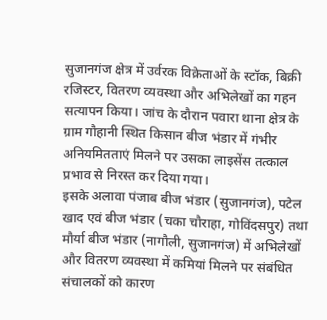सुजानगंज क्षेत्र में उर्वरक विक्रेताओं के स्टॉक, बिक्री रजिस्टर, वितरण व्यवस्था और अभिलेखों का गहन सत्यापन किया। जांच के दौरान पवारा थाना क्षेत्र के ग्राम गौहानी स्थित किसान बीज भंडार में गंभीर अनियमितताएं मिलने पर उसका लाइसेंस तत्काल प्रभाव से निरस्त कर दिया गया।
इसके अलावा पंजाब बीज भंडार (सुजानगंज), पटेल खाद एवं बीज भंडार (चका चौराहा, गोविंदसपुर) तथा मौर्या बीज भंडार (नागौली, सुजानगंज) में अभिलेखों और वितरण व्यवस्था में कमियां मिलने पर संबंधित संचालकों को कारण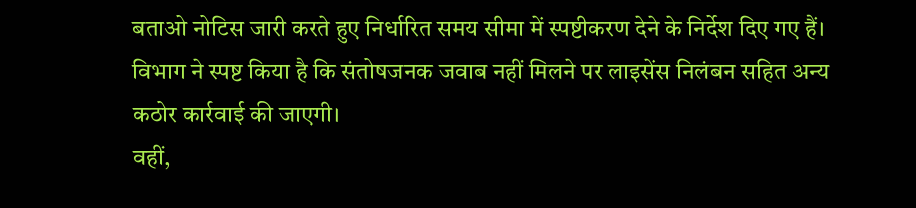बताओ नोटिस जारी करते हुए निर्धारित समय सीमा में स्पष्टीकरण देने के निर्देश दिए गए हैं। विभाग ने स्पष्ट किया है कि संतोषजनक जवाब नहीं मिलने पर लाइसेंस निलंबन सहित अन्य कठोर कार्रवाई की जाएगी।
वहीं,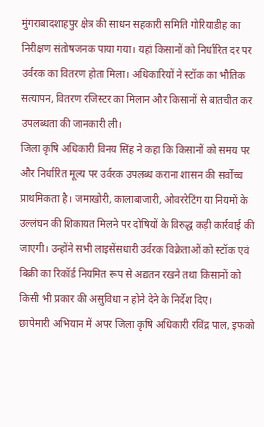मुंगराबादशाहपुर क्षेत्र की साधन सहकारी समिति गोरियाडीह का निरीक्षण संतोषजनक पाया गया। यहां किसानों को निर्धारित दर पर उर्वरक का वितरण होता मिला। अधिकारियों ने स्टॉक का भौतिक सत्यापन, वितरण रजिस्टर का मिलान और किसानों से बातचीत कर उपलब्धता की जानकारी ली।
जिला कृषि अधिकारी विनय सिंह ने कहा कि किसानों को समय पर और निर्धारित मूल्य पर उर्वरक उपलब्ध कराना शासन की सर्वोच्च प्राथमिकता है। जमाखोरी, कालाबाजारी, ओवररेटिंग या नियमों के उल्लंघन की शिकायत मिलने पर दोषियों के विरुद्ध कड़ी कार्रवाई की जाएगी। उन्होंने सभी लाइसेंसधारी उर्वरक विक्रेताओं को स्टॉक एवं बिक्री का रिकॉर्ड नियमित रूप से अद्यतन रखने तथा किसानों को किसी भी प्रकार की असुविधा न होने देने के निर्देश दिए।
छापेमारी अभियान में अपर जिला कृषि अधिकारी रविंद्र पाल, इफको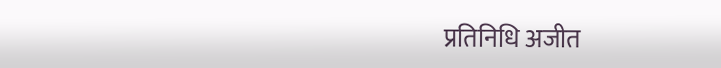प्रतिनिधि अजीत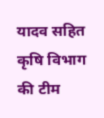यादव सहित कृषि विभाग की टीम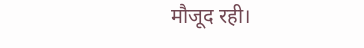मौजूद रही।